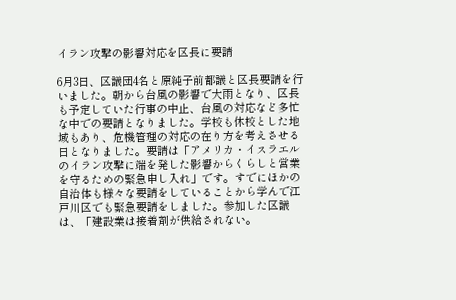イラン攻撃の影響対応を区長に要請

6月3日、区議団4名と原純子前都議と区長要請を行いました。朝から台風の影響で大雨となり、区長も予定していた行事の中止、台風の対応など多忙な中での要請となりました。学校も休校とした地域もあり、危機管理の対応の在り方を考えさせる日となりました。要請は「アメリカ・イスラエルのイラン攻撃に端を発した影響からくらしと営業を守るための緊急申し入れ」です。すでにほかの自治体も様々な要請をしていることから学んで江戸川区でも緊急要請をしました。参加した区議は、「建設業は接着剤が供給されない。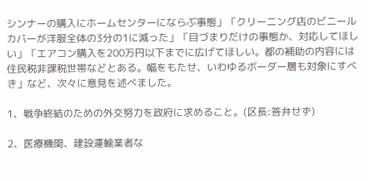シンナーの購入にホームセンターにならぶ事態」「クリーニング店のビニールカバーが洋服全体の3分の1に減った」「目づまりだけの事態か、対応してほしい」「エアコン購入を200万円以下までに広げてほしい。都の補助の内容には住民税非課税世帯などとある。幅をもたせ、いわゆるボーダー層も対象にすべき」など、次々に意見を述べました。

1、戦争終結のための外交努力を政府に求めること。(区長:答弁せず)

2、医療機関、建設運輸業者な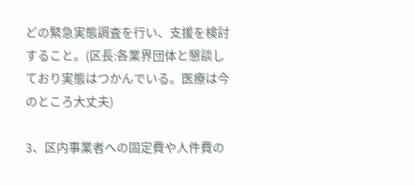どの緊急実態調査を行い、支援を検討すること。(区長:各業界団体と懇談しており実態はつかんでいる。医療は今のところ大丈夫)

3、区内事業者への固定費や人件費の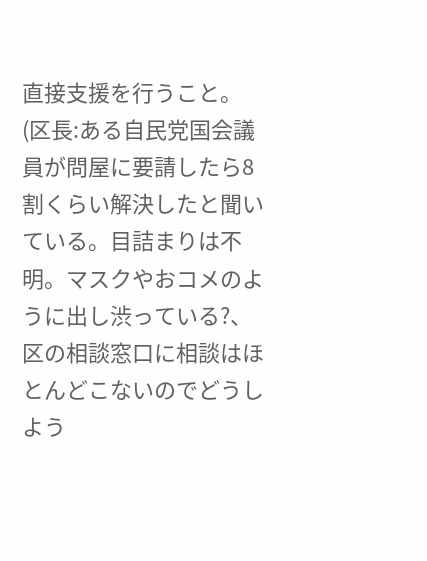直接支援を行うこと。(区長:ある自民党国会議員が問屋に要請したら8割くらい解決したと聞いている。目詰まりは不明。マスクやおコメのように出し渋っている?、区の相談窓口に相談はほとんどこないのでどうしよう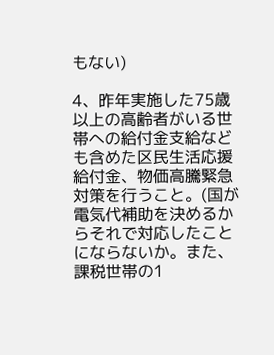もない)

4、昨年実施した75歳以上の高齢者がいる世帯への給付金支給なども含めた区民生活応援給付金、物価高騰緊急対策を行うこと。(国が電気代補助を決めるからそれで対応したことにならないか。また、課税世帯の1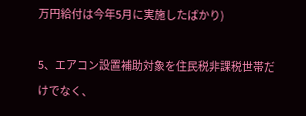万円給付は今年5月に実施したばかり)

5、エアコン設置補助対象を住民税非課税世帯だけでなく、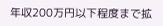年収200万円以下程度まで拡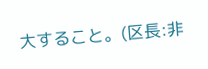大すること。(区長:非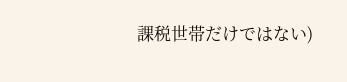課税世帯だけではない)